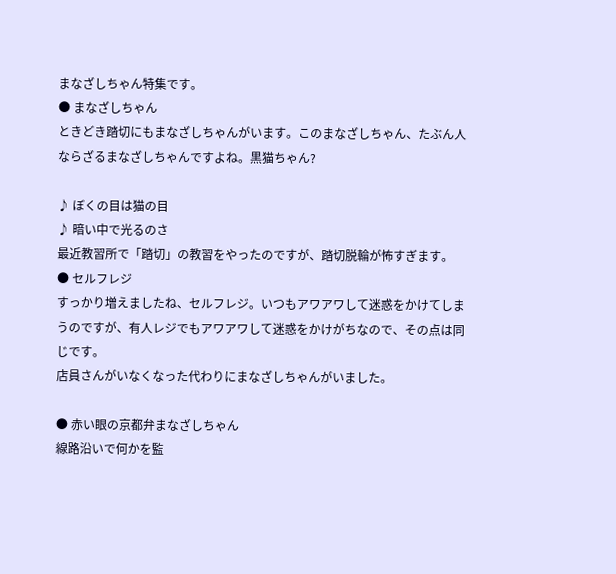まなざしちゃん特集です。
● まなざしちゃん
ときどき踏切にもまなざしちゃんがいます。このまなざしちゃん、たぶん人ならざるまなざしちゃんですよね。黒猫ちゃん?

♪ ぼくの目は猫の目
♪ 暗い中で光るのさ
最近教習所で「踏切」の教習をやったのですが、踏切脱輪が怖すぎます。
● セルフレジ
すっかり増えましたね、セルフレジ。いつもアワアワして迷惑をかけてしまうのですが、有人レジでもアワアワして迷惑をかけがちなので、その点は同じです。
店員さんがいなくなった代わりにまなざしちゃんがいました。

● 赤い眼の京都弁まなざしちゃん
線路沿いで何かを監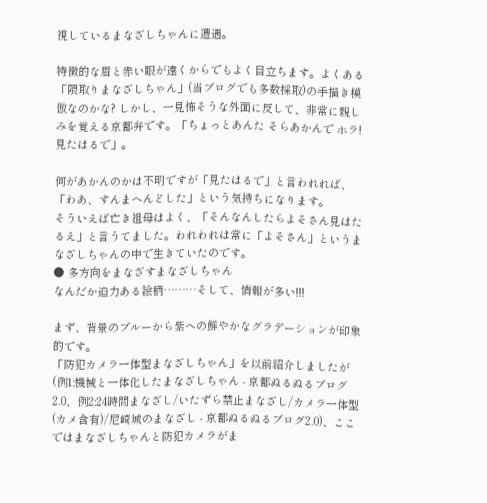視しているまなざしちゃんに遭遇。

特徴的な眉と赤い眼が遠くからでもよく目立ちます。よくある「隈取りまなざしちゃん」(当ブログでも多数採取)の手描き模倣なのかな? しかし、一見怖そうな外面に反して、非常に親しみを覚える京都弁です。「ちょっとあんた そらあかんで ホラ! 見たはるで」。

何があかんのかは不明ですが「見たはるで」と言われれば、「わあ、すんまへんどした」という気持ちになります。
そういえば亡き祖母はよく、「そんなんしたらよそさん見はたるえ」と言うてました。われわれは常に「よそさん」というまなざしちゃんの中で生きていたのです。
● 多方向をまなざすまなざしちゃん
なんだか迫力ある絵柄………そして、情報が多い!!!

まず、背景のブルーから紫への鮮やかなグラデーションが印象的です。
「防犯カメラ一体型まなざしちゃん」を以前紹介しましたが(例1:機械と一体化したまなざしちゃん - 京都ぬるぬるブログ2.0、例2:24時間まなざし/いたずら禁止まなざし/カメラ一体型(カメ含有)/尼崎城のまなざし - 京都ぬるぬるブログ2.0)、ここではまなざしちゃんと防犯カメラがま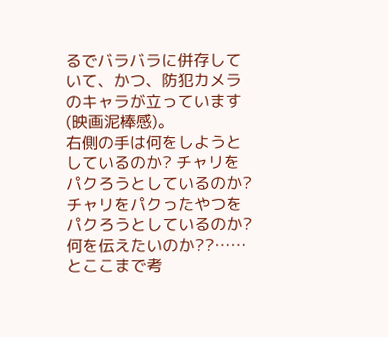るでバラバラに併存していて、かつ、防犯カメラのキャラが立っています(映画泥棒感)。
右側の手は何をしようとしているのか? チャリをパクろうとしているのか? チャリをパクったやつをパクろうとしているのか? 何を伝えたいのか??……とここまで考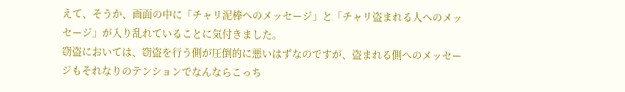えて、そうか、画面の中に「チャリ泥棒へのメッセージ」と「チャリ盗まれる人へのメッセージ」が入り乱れていることに気付きました。
窃盗においては、窃盗を行う側が圧倒的に悪いはずなのですが、盗まれる側へのメッセージもそれなりのテンションでなんならこっち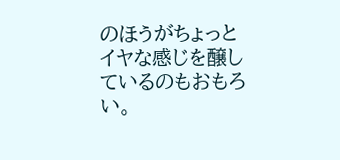のほうがちょっとイヤな感じを醸しているのもおもろい。